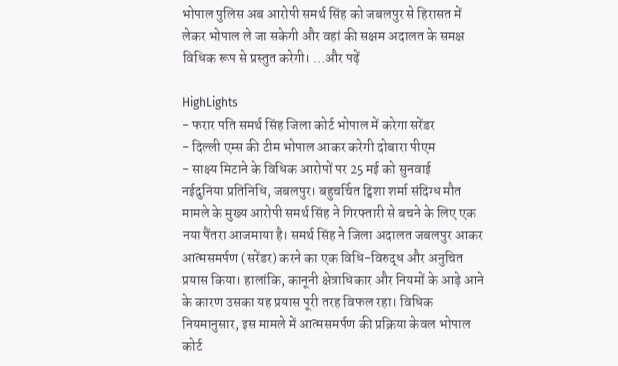भोपाल पुलिस अब आरोपी समर्थ सिंह को जबलपुर से हिरासत में लेकर भोपाल ले जा सकेगी और वहां की सक्षम अदालत के समक्ष विधिक रूप से प्रस्तुत करेगी। …और पढ़ें

HighLights
- फरार पति समर्थ सिंह जिला कोर्ट भोपाल में करेगा सरेंडर
- दिल्ली एम्स की टीम भोपाल आकर करेगी दोबारा पीएम
- साक्ष्य मिटाने के विधिक आरोपों पर 25 मई को सुनवाई
नईदुनिया प्रतिनिधि, जबलपुर। बहुचर्चित ट्विशा शर्मा संदिग्ध मौत मामले के मुख्य आरोपी समर्थ सिंह ने गिरफ्तारी से बचने के लिए एक नया पैंतरा आजमाया है। समर्थ सिंह ने जिला अदालत जबलपुर आकर आत्मसमर्पण (सरेंडर) करने का एक विधि-विरुद्ध और अनुचित प्रयास किया। हालांकि, कानूनी क्षेत्राधिकार और नियमों के आड़े आने के कारण उसका यह प्रयास पूरी तरह विफल रहा। विधिक नियमानुसार, इस मामले में आत्मसमर्पण की प्रक्रिया केवल भोपाल कोर्ट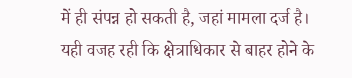में ही संपन्न हो सकती है, जहां मामला दर्ज है।
यही वजह रही कि क्षेत्राधिकार से बाहर होने के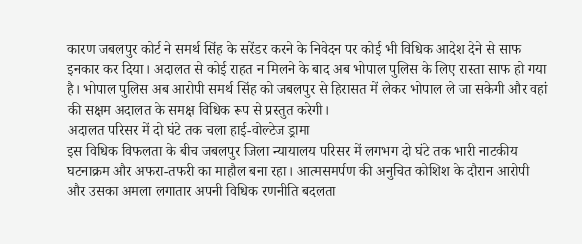कारण जबलपुर कोर्ट ने समर्थ सिंह के सरेंडर करने के निवेदन पर कोई भी विधिक आदेश देने से साफ इनकार कर दिया। अदालत से कोई राहत न मिलने के बाद अब भोपाल पुलिस के लिए रास्ता साफ हो गया है। भोपाल पुलिस अब आरोपी समर्थ सिंह को जबलपुर से हिरासत में लेकर भोपाल ले जा सकेगी और वहां की सक्षम अदालत के समक्ष विधिक रूप से प्रस्तुत करेगी।
अदालत परिसर में दो घंटे तक चला हाई-वोल्टेज ड्रामा
इस विधिक विफलता के बीच जबलपुर जिला न्यायालय परिसर में लगभग दो घंटे तक भारी नाटकीय घटनाक्रम और अफरा-तफरी का माहौल बना रहा। आत्मसमर्पण की अनुचित कोशिश के दौरान आरोपी और उसका अमला लगातार अपनी विधिक रणनीति बदलता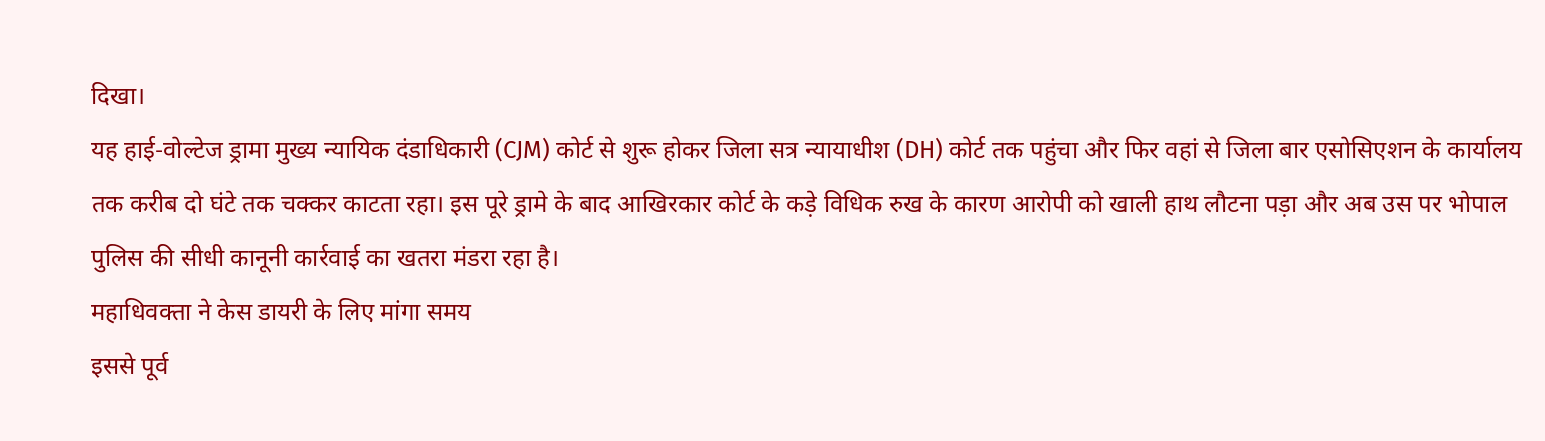दिखा।
यह हाई-वोल्टेज ड्रामा मुख्य न्यायिक दंडाधिकारी (CJM) कोर्ट से शुरू होकर जिला सत्र न्यायाधीश (DH) कोर्ट तक पहुंचा और फिर वहां से जिला बार एसोसिएशन के कार्यालय तक करीब दो घंटे तक चक्कर काटता रहा। इस पूरे ड्रामे के बाद आखिरकार कोर्ट के कड़े विधिक रुख के कारण आरोपी को खाली हाथ लौटना पड़ा और अब उस पर भोपाल पुलिस की सीधी कानूनी कार्रवाई का खतरा मंडरा रहा है।
महाधिवक्ता ने केस डायरी के लिए मांगा समय
इससे पूर्व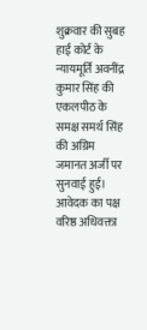शुक्रवार की सुबह हाई कोर्ट के न्यायमूर्ति अवनींद्र कुमार सिंह की एकलपीठ के समक्ष समर्थ सिंह की अग्रिम जमानत अर्जी पर सुनवाई हुई। आवेदक का पक्ष वरिष्ठ अधिवक्ता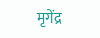मृगेंद्र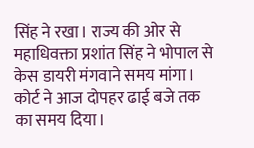सिंह ने रखा। राज्य की ओर से महाधिवक्ता प्रशांत सिंह ने भोपाल से केस डायरी मंगवाने समय मांगा। कोर्ट ने आज दोपहर ढाई बजे तक का समय दिया।